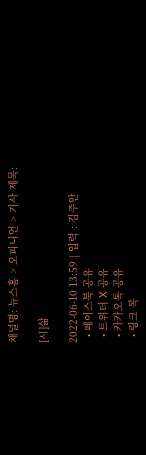채널명: 뉴스홈 > 오피니언 > 기사 제목:

[시]삶

2022-06-10 13:59 | 입력 : 김주안
  • 페이스북 공유
  • 트위터 X 공유
  • 카카오톡 공유
  • 링크 복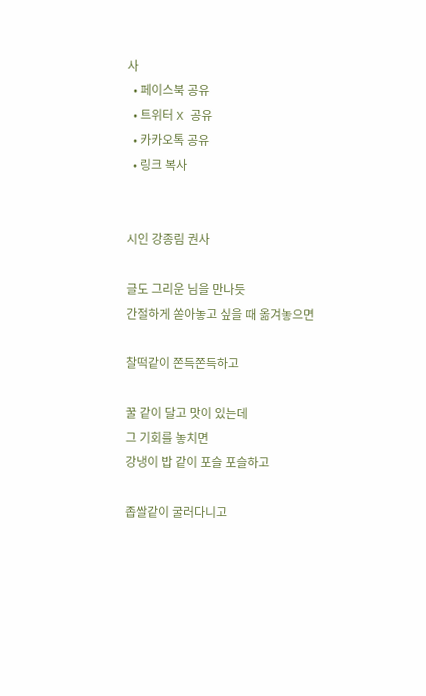사
  • 페이스북 공유
  • 트위터 X 공유
  • 카카오톡 공유
  • 링크 복사


시인 강종림 권사

글도 그리운 님을 만나듯
간절하게 쏟아놓고 싶을 때 옮겨놓으면

찰떡같이 쫀득쫀득하고

꿀 같이 달고 맛이 있는데
그 기회를 놓치면
강냉이 밥 같이 포슬 포슬하고

좁쌀같이 굴러다니고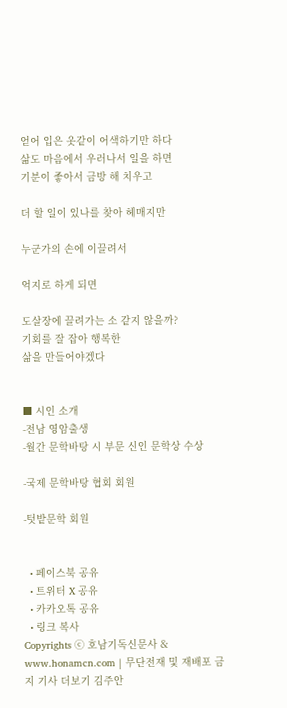얻어 입은 옷같이 어색하기만 하다
삶도 마음에서 우러나서 일을 하면
기분이 좋아서 금방 해 치우고

더 할 일이 있나를 찾아 헤매지만

누군가의 손에 이끌려서

억지로 하게 되면

도살장에 끌려가는 소 같지 않을까?
기회를 잘 잡아 행복한
삶을 만들어야겠다


■ 시인 소개
-전남 영암출생
-월간 문학바탕 시 부문 신인 문학상 수상

-국제 문학바탕 협회 회원

-텃밭문학 회원


  • 페이스북 공유
  • 트위터 X 공유
  • 카카오톡 공유
  • 링크 복사
Copyrights ⓒ 호남기독신문사 & www.honamcn.com | 무단전재 및 재배포 금지 기사 더보기 김주안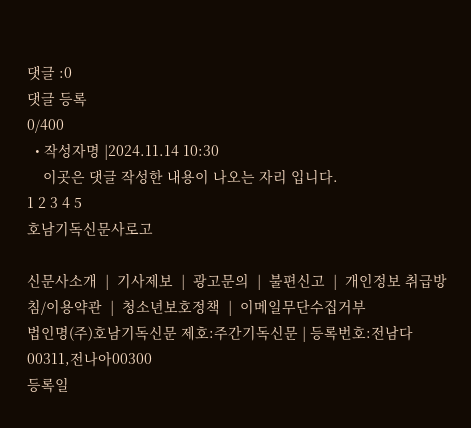댓글 :0
댓글 등록
0/400
  • 작성자명 |2024.11.14 10:30
    이곳은 댓글 작성한 내용이 나오는 자리 입니다.
1 2 3 4 5
호남기독신문사로고

신문사소개  |  기사제보  |  광고문의  |  불편신고  |  개인정보 취급방침/이용약관  |  청소년보호정책  |  이메일무단수집거부
법인명(주)호남기독신문 제호:주간기독신문 | 등록번호:전남다00311,전나아00300
등록일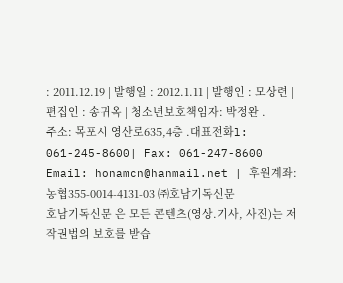: 2011.12.19 | 발행일 : 2012.1.11 | 발행인 : 모상련 | 편집인 : 송귀옥 | 청소년보호책임자: 박정완 .
주소: 목포시 영산로635,4층 .대표전화l: 061-245-8600| Fax: 061-247-8600 Email: honamcn@hanmail.net | 후원계좌: 농협355-0014-4131-03 ㈜호남기독신문
호남기독신문 은 모든 콘텐츠(영상.기사, 사진)는 저작권법의 보호를 받습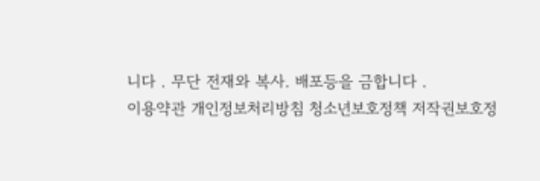니다 . 무단 전재와 복사. 배포등을 금합니다 .
이용약관 개인정보처리방침 청소년보호정책 저작권보호정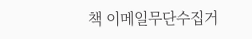책 이메일무단수집거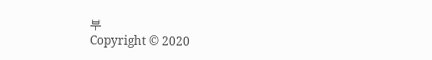부
Copyright © 2020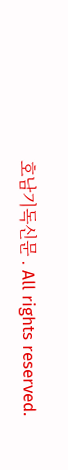호남기독신문 . All rights reserved.